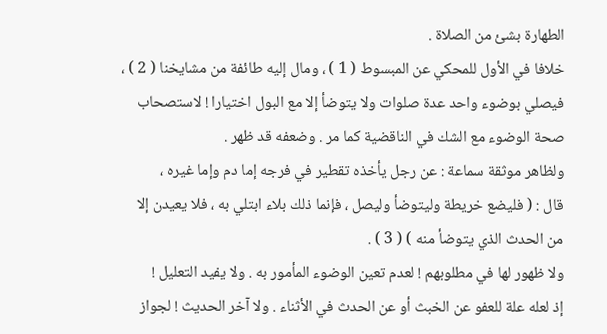الطهارة بشئ من الصلاة .
خلافا في الأول للمحكي عن المبسوط ( 1 ) ، ومال إليه طائفة من مشايخنا ( 2 ) ،
فيصلي بوضوء واحد عدة صلوات ولا يتوضأ إلا مع البول اختيارا ! لاستصحاب
صحة الوضوء مع الشك في الناقضية كما مر . وضعفه قد ظهر .
ولظاهر موثقة سماعة : عن رجل يأخذه تقطير في فرجه إما دم وإما غيره ،
قال : ( فليضع خريطة وليتوضأ وليصل ، فإنما ذلك بلاء ابتلي به ، فلا يعيدن إلا
من الحدث الذي يتوضأ منه ) ( 3 ) .
ولا ظهور لها في مطلوبهم ! لعدم تعين الوضوء المأمور به . ولا يفيد التعليل !
إذ لعله علة للعفو عن الخبث أو عن الحدث في الأثناء . ولا آخر الحديث ! لجواز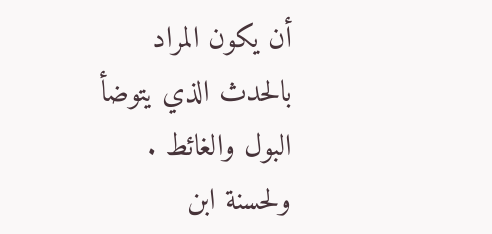أن يكون المراد بالحدث الذي يتوضأ البول والغائط .
ولحسنة ابن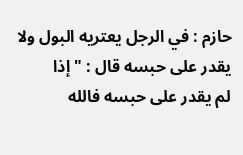حازم : في الرجل يعتريه البول ولا يقدر على حبسه قال : " إذا
لم يقدر على حبسه فالله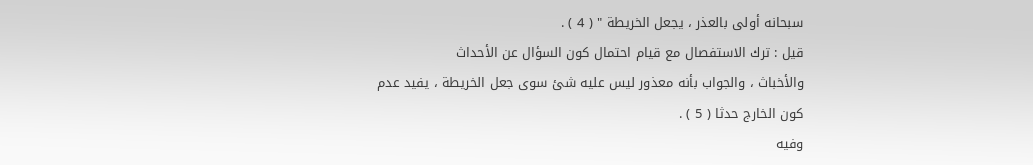سبحانه أولى بالعذر ، يجعل الخريطة " ( 4 ) .
قيل : ترك الاستفصال مع قيام احتمال كون السؤال عن الأحداث
والأخباث ، والجواب بأنه معذور ليس عليه شئ سوى جعل الخريطة ، يفيد عدم
كون الخارج حدثا ( 5 ) .
وفيه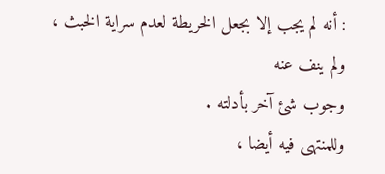: أنه لم يجب إلا بجعل الخريطة لعدم سراية الخبث ، ولم ينف عنه
وجوب شئ آخر بأدلته .
وللمنتهى فيه أيضا ،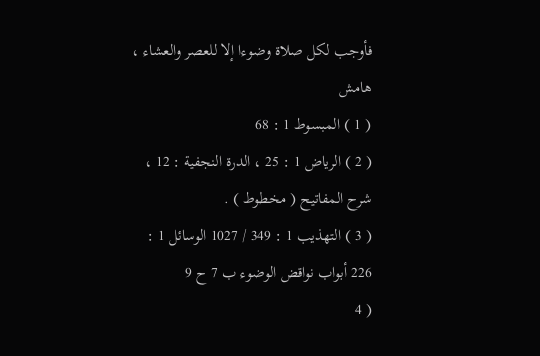فأوجب لكل صلاة وضوءا إلا للعصر والعشاء ،
هامش
( 1 ) المبسوط 1 : 68
( 2 ) الرياض 1 : 25 ، الدرة النجفية : 12 ، شرح المفاتيح ( مخطوط ) .
( 3 ) التهذيب 1 : 349 / 1027 الوسائل 1 : 226 أبواب نواقض الوضوء ب 7 ح 9
( 4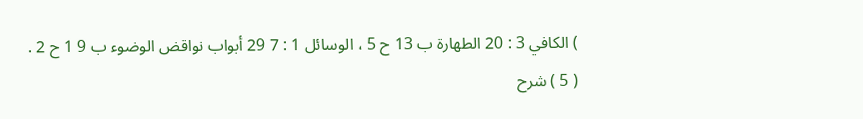) الكافي 3 : 20 الطهارة ب 13 ح 5 ، الوسائل 1 : 7 29 أبواب نواقض الوضوء ب 9 1 ح 2 .
( 5 ) شرح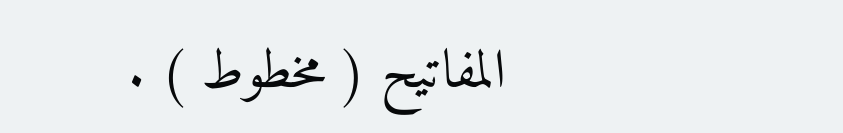المفاتيح ( مخطوط ) .